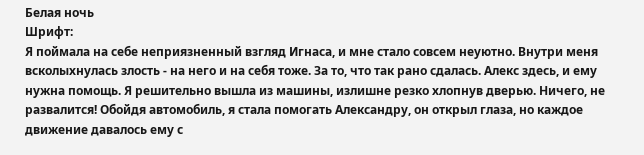Белая ночь
Шрифт:
Я поймала на себе неприязненный взгляд Игнаса, и мне стало совсем неуютно. Внутри меня всколыхнулась злость - на него и на себя тоже. За то, что так рано сдалась. Алекс здесь, и ему нужна помощь. Я решительно вышла из машины, излишне резко хлопнув дверью. Ничего, не развалится! Обойдя автомобиль, я стала помогать Александру, он открыл глаза, но каждое движение давалось ему с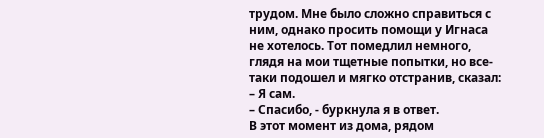трудом. Мне было сложно справиться с ним, однако просить помощи у Игнаса не хотелось. Тот помедлил немного, глядя на мои тщетные попытки, но все-таки подошел и мягко отстранив, сказал:
– Я сам.
– Спасибо, - буркнула я в ответ.
В этот момент из дома, рядом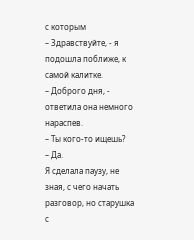с которым
– Здравствуйте, - я подошла поближе, к самой калитке.
– Доброго дня, - ответила она немного нараспев.
– Ты кого-то ищешь?
– Да.
Я сделала паузу, не зная, с чего начать разговор, но старушка с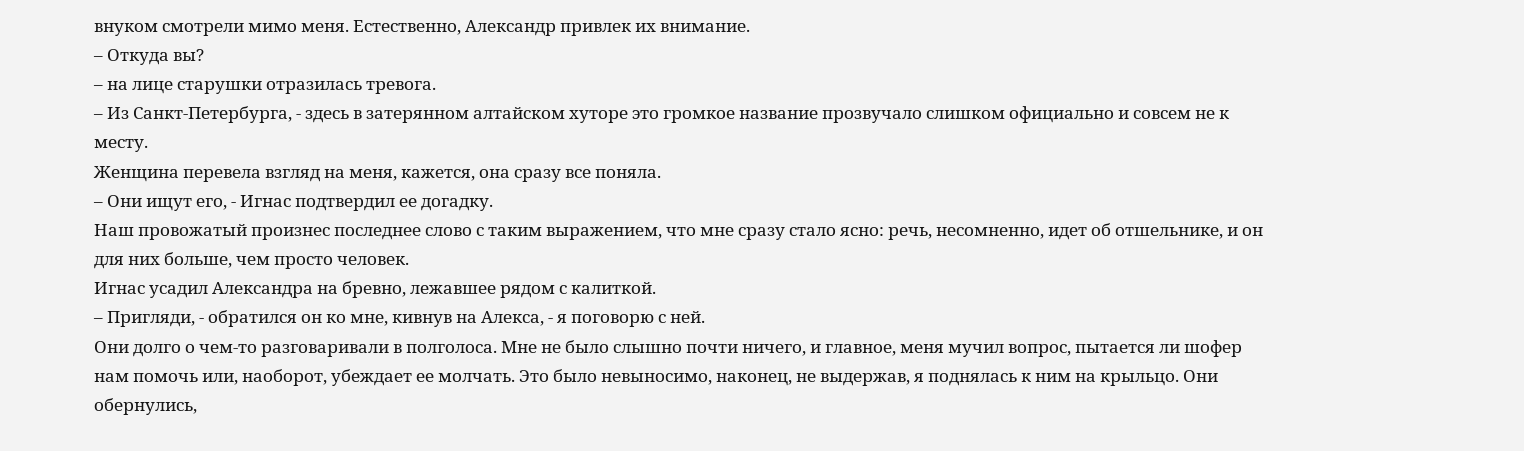внуком смотрели мимо меня. Естественно, Александр привлек их внимание.
– Откуда вы?
– на лице старушки отразилась тревога.
– Из Санкт-Петербурга, - здесь в затерянном алтайском хуторе это громкое название прозвучало слишком официально и совсем не к месту.
Женщина перевела взгляд на меня, кажется, она сразу все поняла.
– Они ищут его, - Игнас подтвердил ее догадку.
Наш провожатый произнес последнее слово с таким выражением, что мне сразу стало ясно: речь, несомненно, идет об отшельнике, и он для них больше, чем просто человек.
Игнас усадил Александра на бревно, лежавшее рядом с калиткой.
– Пригляди, - обратился он ко мне, кивнув на Алекса, - я поговорю с ней.
Они долго о чем-то разговаривали в полголоса. Мне не было слышно почти ничего, и главное, меня мучил вопрос, пытается ли шофер нам помочь или, наоборот, убеждает ее молчать. Это было невыносимо, наконец, не выдержав, я поднялась к ним на крыльцо. Они обернулись,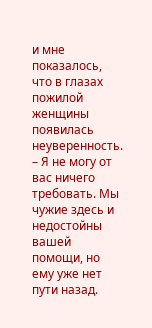и мне показалось, что в глазах пожилой женщины появилась неуверенность.
– Я не могу от вас ничего требовать. Мы чужие здесь и недостойны вашей помощи, но ему уже нет пути назад.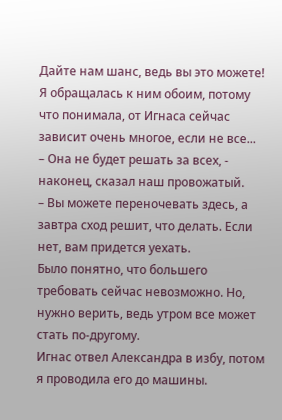Дайте нам шанс, ведь вы это можете!
Я обращалась к ним обоим, потому что понимала, от Игнаса сейчас зависит очень многое, если не все...
– Она не будет решать за всех, - наконец, сказал наш провожатый.
– Вы можете переночевать здесь, а завтра сход решит, что делать. Если нет, вам придется уехать.
Было понятно, что большего требовать сейчас невозможно. Но, нужно верить, ведь утром все может стать по-другому.
Игнас отвел Александра в избу, потом я проводила его до машины.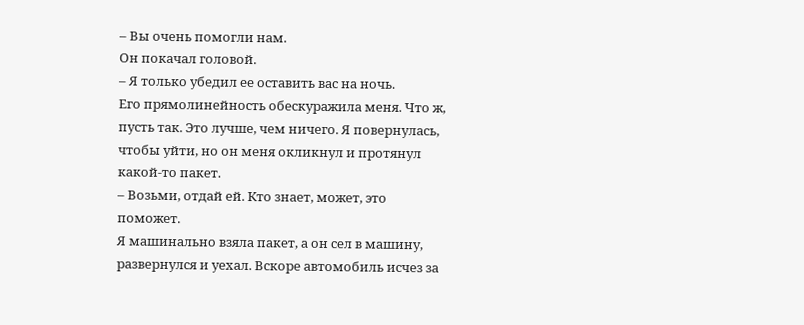– Вы очень помогли нам.
Он покачал головой.
– Я только убедил ее оставить вас на ночь.
Его прямолинейность обескуражила меня. Что ж, пусть так. Это лучше, чем ничего. Я повернулась, чтобы уйти, но он меня окликнул и протянул какой-то пакет.
– Возьми, отдай ей. Кто знает, может, это поможет.
Я машинально взяла пакет, а он сел в машину, развернулся и уехал. Вскоре автомобиль исчез за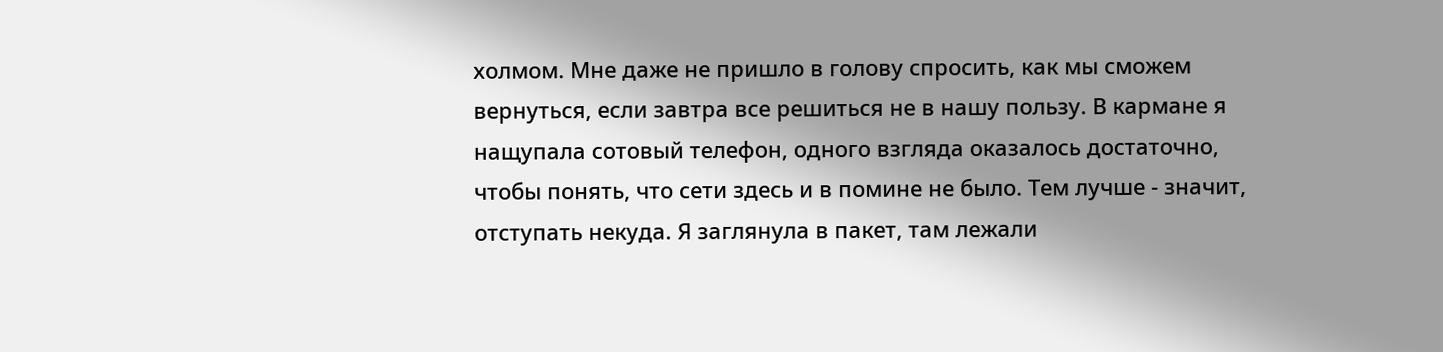холмом. Мне даже не пришло в голову спросить, как мы сможем вернуться, если завтра все решиться не в нашу пользу. В кармане я нащупала сотовый телефон, одного взгляда оказалось достаточно, чтобы понять, что сети здесь и в помине не было. Тем лучше - значит, отступать некуда. Я заглянула в пакет, там лежали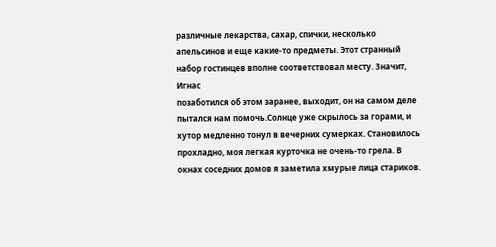различные лекарства, сахар, спички, несколько апельсинов и еще какие-то предметы. Этот странный набор гостинцев вполне соответствовал месту. Значит, Игнас
позаботился об этом заранее, выходит, он на самом деле пытался нам помочь.Солнце уже скрылось за горами, и хутор медленно тонул в вечерних сумерках. Становилось прохладно, моя легкая курточка не очень-то грела. В окнах соседних домов я заметила хмурые лица стариков.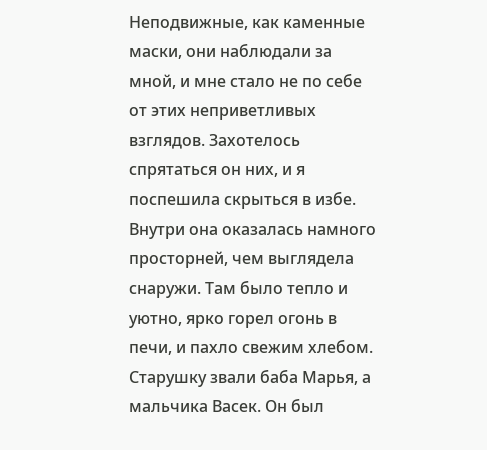Неподвижные, как каменные маски, они наблюдали за мной, и мне стало не по себе от этих неприветливых взглядов. Захотелось спрятаться он них, и я поспешила скрыться в избе. Внутри она оказалась намного просторней, чем выглядела снаружи. Там было тепло и уютно, ярко горел огонь в печи, и пахло свежим хлебом.
Старушку звали баба Марья, а мальчика Васек. Он был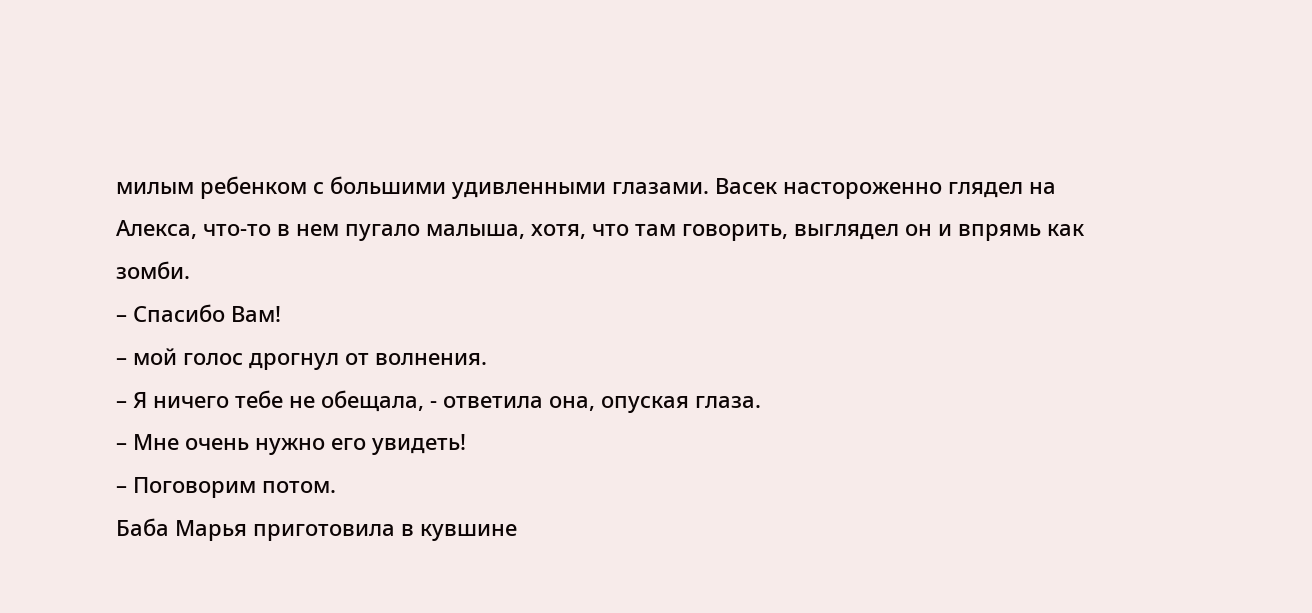милым ребенком с большими удивленными глазами. Васек настороженно глядел на Алекса, что-то в нем пугало малыша, хотя, что там говорить, выглядел он и впрямь как зомби.
– Спасибо Вам!
– мой голос дрогнул от волнения.
– Я ничего тебе не обещала, - ответила она, опуская глаза.
– Мне очень нужно его увидеть!
– Поговорим потом.
Баба Марья приготовила в кувшине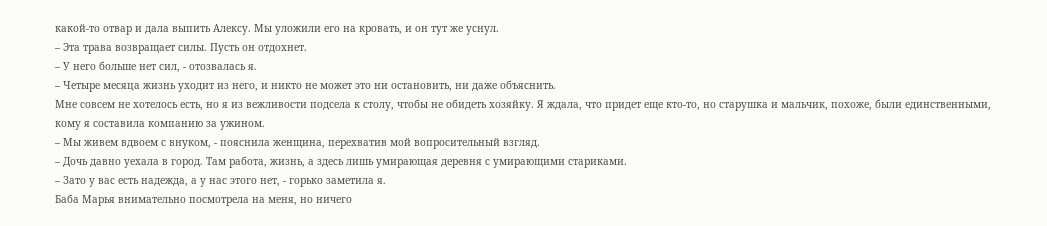какой-то отвар и дала выпить Алексу. Мы уложили его на кровать, и он тут же уснул.
– Эта трава возвращает силы. Пусть он отдохнет.
– У него больше нет сил, - отозвалась я.
– Четыре месяца жизнь уходит из него, и никто не может это ни остановить, ни даже объяснить.
Мне совсем не хотелось есть, но я из вежливости подсела к столу, чтобы не обидеть хозяйку. Я ждала, что придет еще кто-то, но старушка и мальчик, похоже, были единственными, кому я составила компанию за ужином.
– Мы живем вдвоем с внуком, - пояснила женщина, перехватив мой вопросительный взгляд.
– Дочь давно уехала в город. Там работа, жизнь, а здесь лишь умирающая деревня с умирающими стариками.
– Зато у вас есть надежда, а у нас этого нет, - горько заметила я.
Баба Марья внимательно посмотрела на меня, но ничего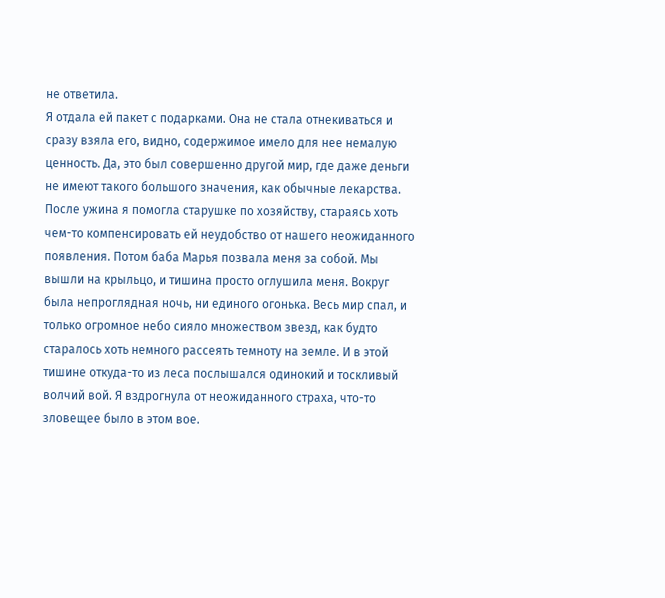не ответила.
Я отдала ей пакет с подарками. Она не стала отнекиваться и сразу взяла его, видно, содержимое имело для нее немалую ценность. Да, это был совершенно другой мир, где даже деньги не имеют такого большого значения, как обычные лекарства.
После ужина я помогла старушке по хозяйству, стараясь хоть чем-то компенсировать ей неудобство от нашего неожиданного появления. Потом баба Марья позвала меня за собой. Мы вышли на крыльцо, и тишина просто оглушила меня. Вокруг была непроглядная ночь, ни единого огонька. Весь мир спал, и только огромное небо сияло множеством звезд, как будто старалось хоть немного рассеять темноту на земле. И в этой тишине откуда-то из леса послышался одинокий и тоскливый волчий вой. Я вздрогнула от неожиданного страха, что-то зловещее было в этом вое.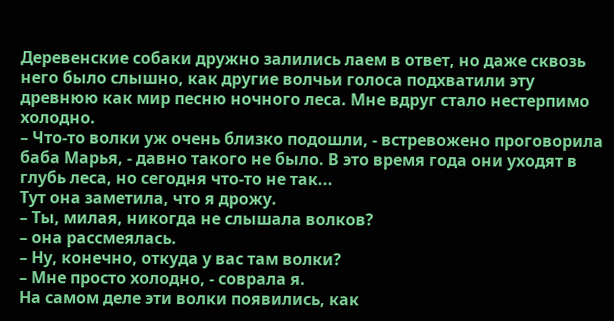Деревенские собаки дружно залились лаем в ответ, но даже сквозь него было слышно, как другие волчьи голоса подхватили эту древнюю как мир песню ночного леса. Мне вдруг стало нестерпимо холодно.
– Что-то волки уж очень близко подошли, - встревожено проговорила баба Марья, - давно такого не было. В это время года они уходят в глубь леса, но сегодня что-то не так...
Тут она заметила, что я дрожу.
– Ты, милая, никогда не слышала волков?
– она рассмеялась.
– Ну, конечно, откуда у вас там волки?
– Мне просто холодно, - соврала я.
На самом деле эти волки появились, как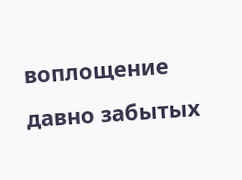воплощение давно забытых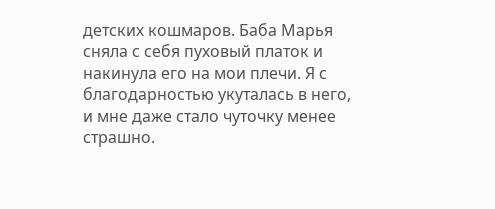детских кошмаров. Баба Марья сняла с себя пуховый платок и накинула его на мои плечи. Я с благодарностью укуталась в него, и мне даже стало чуточку менее страшно.